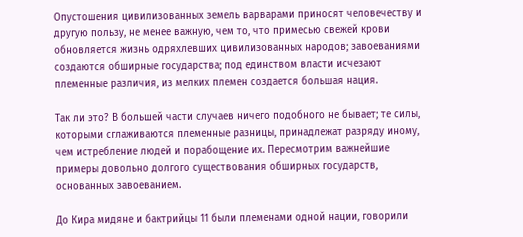Опустошения цивилизованных земель варварами приносят человечеству и другую пользу, не менее важную, чем то, что примесью свежей крови обновляется жизнь одряхлевших цивилизованных народов; завоеваниями создаются обширные государства; под единством власти исчезают племенные различия, из мелких племен создается большая нация.

Так ли это? В большей части случаев ничего подобного не бывает; те силы, которыми сглаживаются племенные разницы, принадлежат разряду иному, чем истребление людей и порабощение их. Пересмотрим важнейшие примеры довольно долгого существования обширных государств, основанных завоеванием.

До Кира мидяне и бактрийцы 11 были племенами одной нации, говорили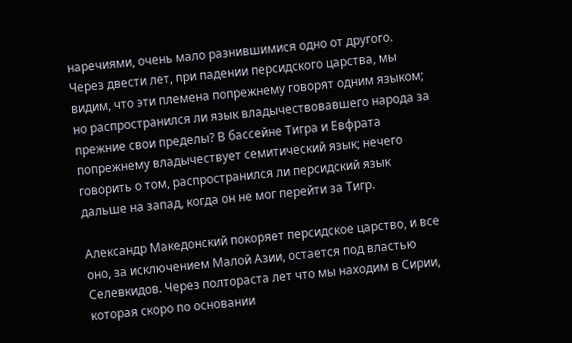наречиями, очень мало разнившимися одно от другого. Через двести лет, при падении персидского царства, мы видим, что эти племена попрежнему говорят одним языком; но распространился ли язык владычествовавшего народа за прежние свои пределы? В бассейне Тигра и Евфрата попрежнему владычествует семитический язык; нечего говорить о том, распространился ли персидский язык дальше на запад, когда он не мог перейти за Тигр.

Александр Македонский покоряет персидское царство, и все оно, за исключением Малой Азии, остается под властью Селевкидов. Через полтораста лет что мы находим в Сирии, которая скоро по основании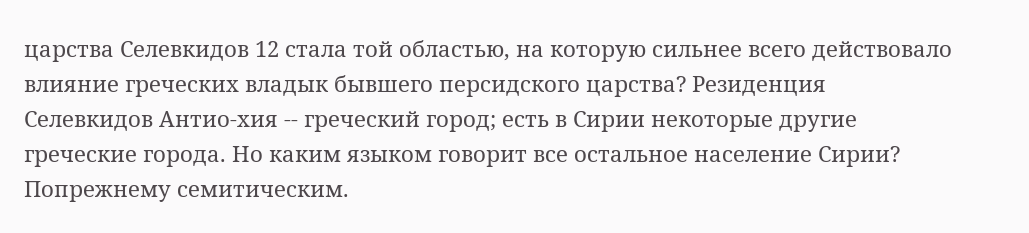царства Селевкидов 12 стала той областью, на которую сильнее всего действовало влияние греческих владык бывшего персидского царства? Резиденция Селевкидов Антио-хия -- греческий город; есть в Сирии некоторые другие греческие города. Но каким языком говорит все остальное население Сирии? Попрежнему семитическим.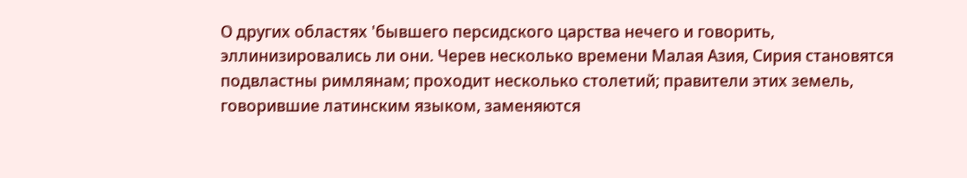О других областях 'бывшего персидского царства нечего и говорить, эллинизировались ли они. Черев несколько времени Малая Азия, Сирия становятся подвластны римлянам; проходит несколько столетий; правители этих земель, говорившие латинским языком, заменяются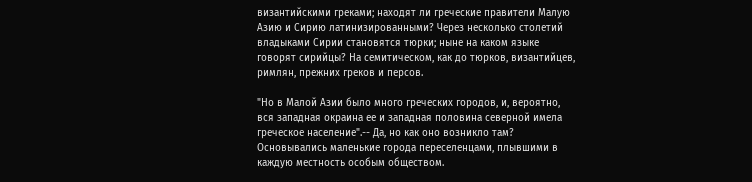византийскими греками; находят ли греческие правители Малую Азию и Сирию латинизированными? Через несколько столетий владыками Сирии становятся тюрки; ныне на каком языке говорят сирийцы? На семитическом, как до тюрков, византийцев, римлян, прежних греков и персов.

"Но в Малой Азии было много греческих городов, и, вероятно, вся западная окраина ее и западная половина северной имела греческое население".-- Да, но как оно возникло там? Основывались маленькие города переселенцами, плывшими в каждую местность особым обществом.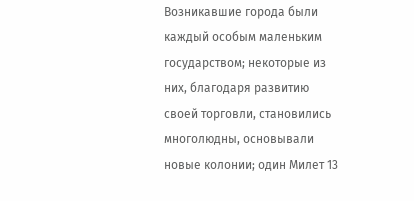Возникавшие города были каждый особым маленьким государством; некоторые из них, благодаря развитию своей торговли, становились многолюдны, основывали новые колонии; один Милет 13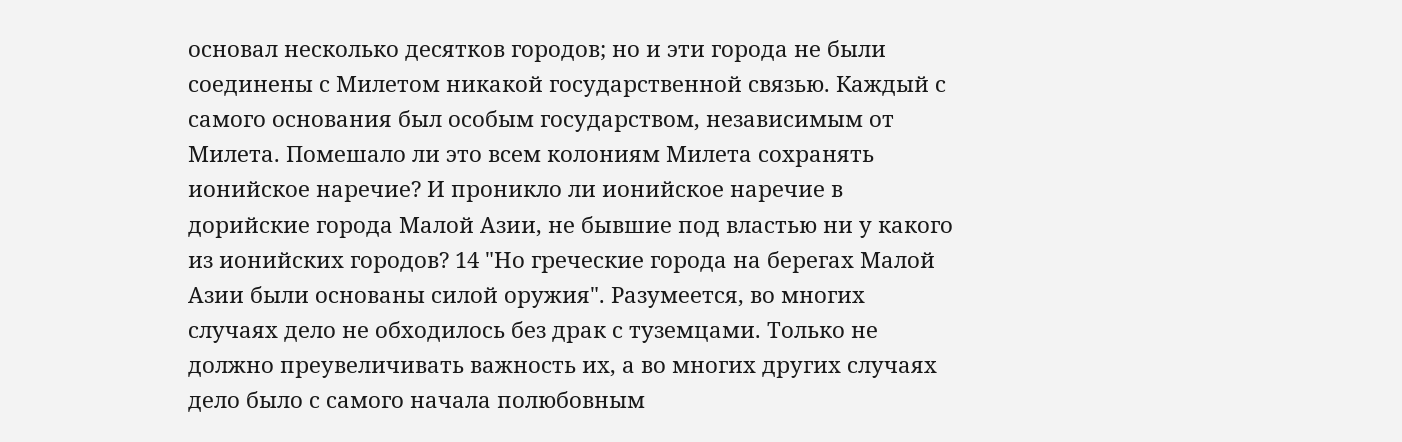основал несколько десятков городов; но и эти города не были соединены с Милетом никакой государственной связью. Каждый с самого основания был особым государством, независимым от Милета. Помешало ли это всем колониям Милета сохранять ионийское наречие? И проникло ли ионийское наречие в дорийские города Малой Азии, не бывшие под властью ни у какого из ионийских городов? 14 "Но греческие города на берегах Малой Азии были основаны силой оружия". Разумеется, во многих случаях дело не обходилось без драк с туземцами. Только не должно преувеличивать важность их, а во многих других случаях дело было с самого начала полюбовным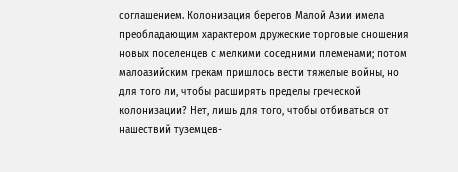соглашением. Колонизация берегов Малой Азии имела преобладающим характером дружеские торговые сношения новых поселенцев с мелкими соседними племенами; потом малоазийским грекам пришлось вести тяжелые войны, но для того ли, чтобы расширять пределы греческой колонизации? Нет, лишь для того, чтобы отбиваться от нашествий туземцев-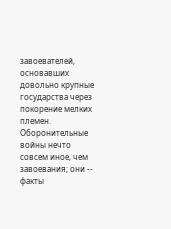завоевателей, основавших довольно крупные государства через покорение мелких племен. Оборонительные войны нечто совсем иное, чем завоевания; они -- факты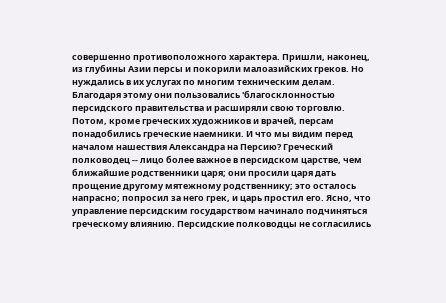совершенно противоположного характера. Пришли, наконец, из глубины Азии персы и покорили малоазийских греков. Но нуждались в их услугах по многим техническим делам. Благодаря этому они пользовались 'благосклонностью персидского правительства и расширяли свою торговлю. Потом, кроме греческих художников и врачей, персам понадобились греческие наемники. И что мы видим перед началом нашествия Александра на Персию? Греческий полководец -- лицо более важное в персидском царстве, чем ближайшие родственники царя; они просили царя дать прощение другому мятежному родственнику; это осталось напрасно; попросил за него грек, и царь простил его. Ясно, что управление персидским государством начинало подчиняться греческому влиянию. Персидские полководцы не согласились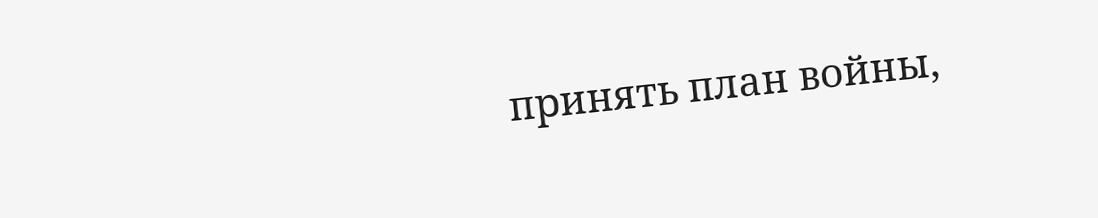принять план войны,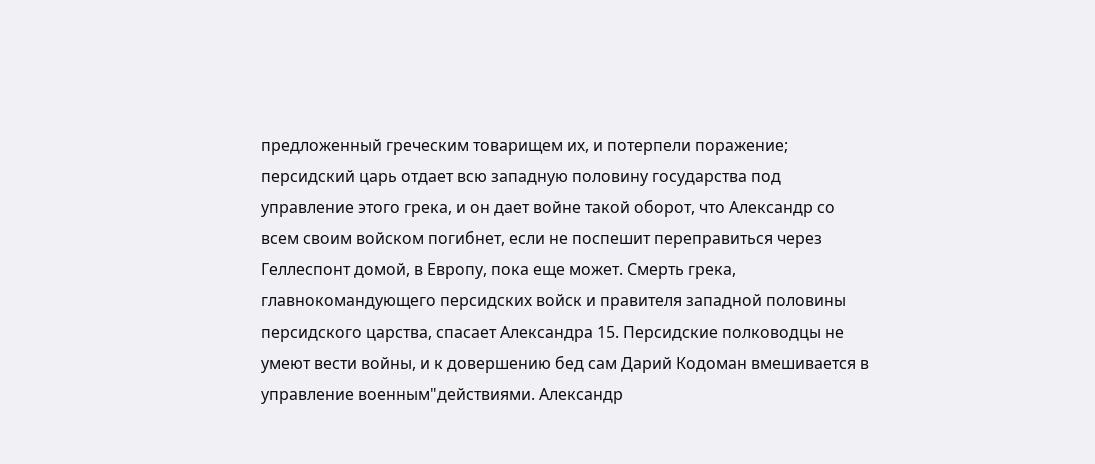предложенный греческим товарищем их, и потерпели поражение; персидский царь отдает всю западную половину государства под управление этого грека, и он дает войне такой оборот, что Александр со всем своим войском погибнет, если не поспешит переправиться через Геллеспонт домой, в Европу, пока еще может. Смерть грека, главнокомандующего персидских войск и правителя западной половины персидского царства, спасает Александра 15. Персидские полководцы не умеют вести войны, и к довершению бед сам Дарий Кодоман вмешивается в управление военным"действиями. Александр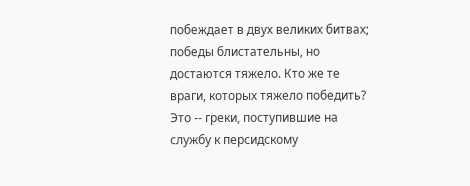побеждает в двух великих битвах; победы блистательны, но достаются тяжело. Кто же те враги, которых тяжело победить? Это -- греки, поступившие на службу к персидскому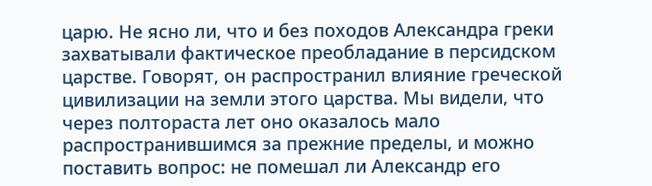царю. Не ясно ли, что и без походов Александра греки захватывали фактическое преобладание в персидском царстве. Говорят, он распространил влияние греческой цивилизации на земли этого царства. Мы видели, что через полтораста лет оно оказалось мало распространившимся за прежние пределы, и можно поставить вопрос: не помешал ли Александр его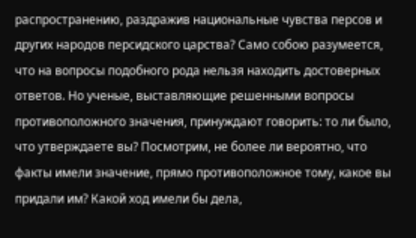распространению, раздражив национальные чувства персов и других народов персидского царства? Само собою разумеется, что на вопросы подобного рода нельзя находить достоверных ответов. Но ученые, выставляющие решенными вопросы противоположного значения, принуждают говорить: то ли было, что утверждаете вы? Посмотрим, не более ли вероятно, что факты имели значение, прямо противоположное тому, какое вы придали им? Какой ход имели бы дела,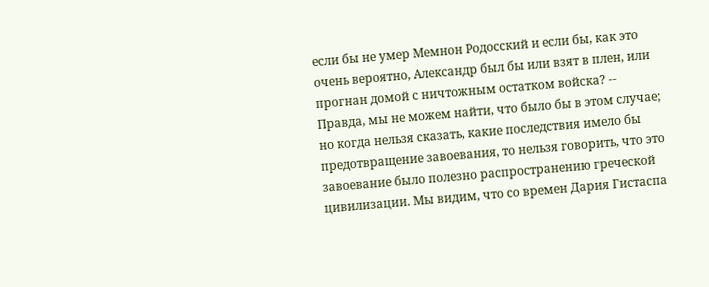если бы не умер Мемнон Родосский и если бы, как это очень вероятно, Александр был бы или взят в плен, или прогнан домой с ничтожным остатком войска? -- Правда, мы не можем найти, что было бы в этом случае; но когда нельзя сказать, какие последствия имело бы предотвращение завоевания, то нельзя говорить, что это завоевание было полезно распространению греческой цивилизации. Мы видим, что со времен Дария Гистаспа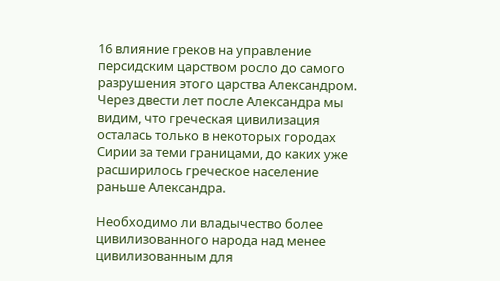16 влияние греков на управление персидским царством росло до самого разрушения этого царства Александром. Через двести лет после Александра мы видим, что греческая цивилизация осталась только в некоторых городах Сирии за теми границами, до каких уже расширилось греческое население раньше Александра.

Необходимо ли владычество более цивилизованного народа над менее цивилизованным для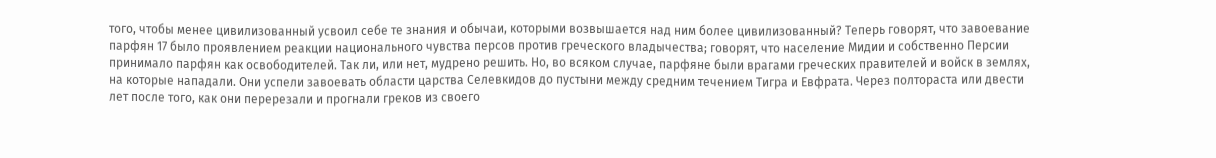того, чтобы менее цивилизованный усвоил себе те знания и обычаи, которыми возвышается над ним более цивилизованный? Теперь говорят, что завоевание парфян 17 было проявлением реакции национального чувства персов против греческого владычества; говорят, что население Мидии и собственно Персии принимало парфян как освободителей. Так ли, или нет, мудрено решить. Но, во всяком случае, парфяне были врагами греческих правителей и войск в землях, на которые нападали. Они успели завоевать области царства Селевкидов до пустыни между средним течением Тигра и Евфрата. Через полтораста или двести лет после того, как они перерезали и прогнали греков из своего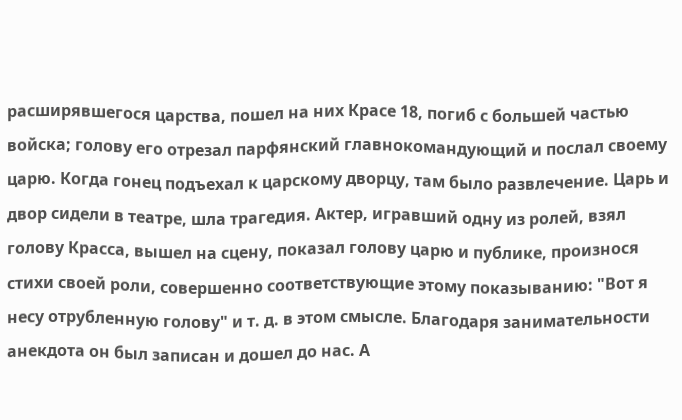расширявшегося царства, пошел на них Красе 18, погиб с большей частью войска; голову его отрезал парфянский главнокомандующий и послал своему царю. Когда гонец подъехал к царскому дворцу, там было развлечение. Царь и двор сидели в театре, шла трагедия. Актер, игравший одну из ролей, взял голову Красса, вышел на сцену, показал голову царю и публике, произнося стихи своей роли, совершенно соответствующие этому показыванию: "Вот я несу отрубленную голову" и т. д. в этом смысле. Благодаря занимательности анекдота он был записан и дошел до нас. А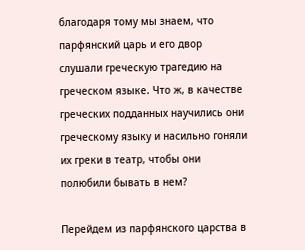благодаря тому мы знаем, что парфянский царь и его двор слушали греческую трагедию на греческом языке. Что ж, в качестве греческих подданных научились они греческому языку и насильно гоняли их греки в театр, чтобы они полюбили бывать в нем?

Перейдем из парфянского царства в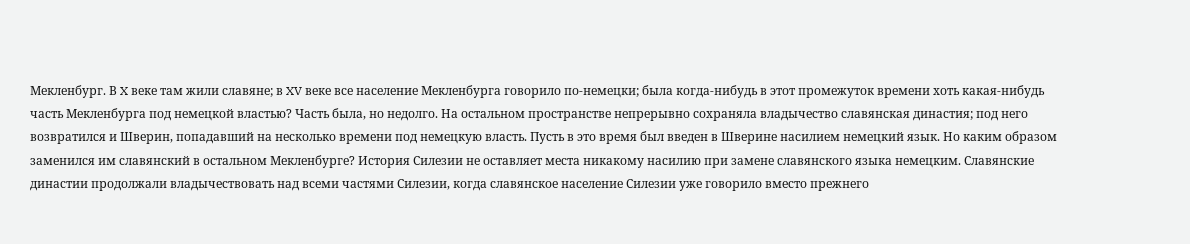Мекленбург. В X веке там жили славяне; в XV веке все население Мекленбурга говорило по-немецки; была когда-нибудь в этот промежуток времени хоть какая-нибудь часть Мекленбурга под немецкой властью? Часть была, но недолго. На остальном пространстве непрерывно сохраняла владычество славянская династия; под него возвратился и Шверин, попадавший на несколько времени под немецкую власть. Пусть в это время был введен в Шверине насилием немецкий язык. Но каким образом заменился им славянский в остальном Мекленбурге? История Силезии не оставляет места никакому насилию при замене славянского языка немецким. Славянские династии продолжали владычествовать над всеми частями Силезии, когда славянское население Силезии уже говорило вместо прежнего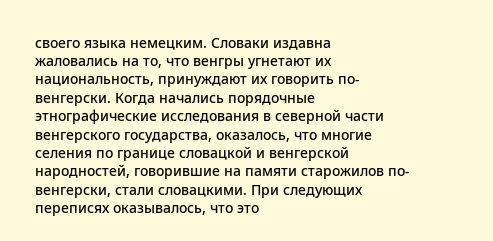своего языка немецким. Словаки издавна жаловались на то, что венгры угнетают их национальность, принуждают их говорить по-венгерски. Когда начались порядочные этнографические исследования в северной части венгерского государства, оказалось, что многие селения по границе словацкой и венгерской народностей, говорившие на памяти старожилов по-венгерски, стали словацкими. При следующих переписях оказывалось, что это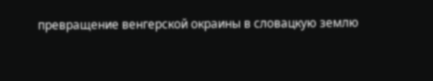превращение венгерской окраины в словацкую землю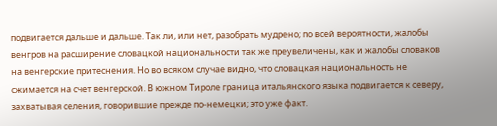подвигается дальше и дальше. Так ли, или нет, разобрать мудрено; по всей вероятности, жалобы венгров на расширение словацкой национальности так же преувеличены, как и жалобы словаков на венгерские притеснения. Но во всяком случае видно, что словацкая национальность не сжимается на счет венгерской. В южном Тироле граница итальянского языка подвигается к северу, захватывая селения, говорившие прежде по-немецки; это уже факт.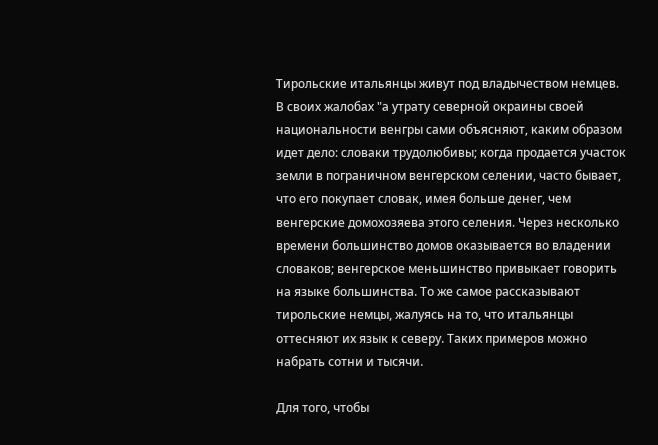Тирольские итальянцы живут под владычеством немцев. В своих жалобах "а утрату северной окраины своей национальности венгры сами объясняют, каким образом идет дело: словаки трудолюбивы; когда продается участок земли в пограничном венгерском селении, часто бывает, что его покупает словак, имея больше денег, чем венгерские домохозяева этого селения. Через несколько времени большинство домов оказывается во владении словаков; венгерское меньшинство привыкает говорить на языке большинства. То же самое рассказывают тирольские немцы, жалуясь на то, что итальянцы оттесняют их язык к северу. Таких примеров можно набрать сотни и тысячи.

Для того, чтобы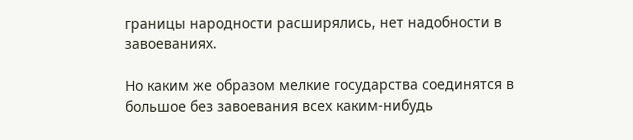границы народности расширялись, нет надобности в завоеваниях.

Но каким же образом мелкие государства соединятся в большое без завоевания всех каким-нибудь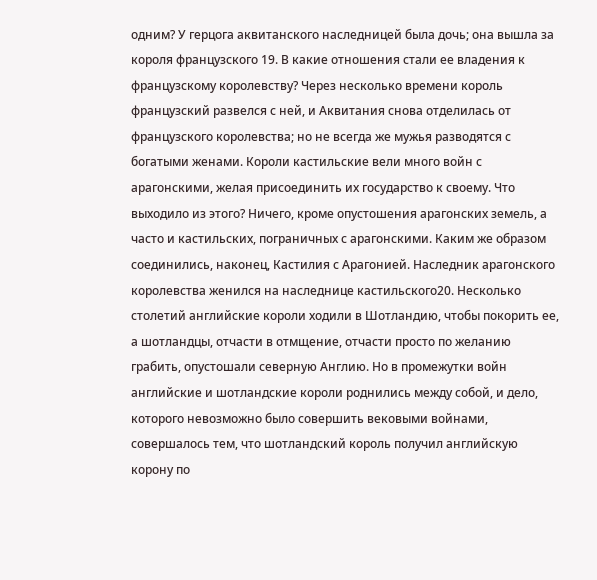одним? У герцога аквитанского наследницей была дочь; она вышла за короля французского 19. В какие отношения стали ее владения к французскому королевству? Через несколько времени король французский развелся с ней, и Аквитания снова отделилась от французского королевства; но не всегда же мужья разводятся с богатыми женами. Короли кастильские вели много войн с арагонскими, желая присоединить их государство к своему. Что выходило из этого? Ничего, кроме опустошения арагонских земель, а часто и кастильских, пограничных с арагонскими. Каким же образом соединились, наконец, Кастилия с Арагонией. Наследник арагонского королевства женился на наследнице кастильского20. Несколько столетий английские короли ходили в Шотландию, чтобы покорить ее, а шотландцы, отчасти в отмщение, отчасти просто по желанию грабить, опустошали северную Англию. Но в промежутки войн английские и шотландские короли роднились между собой, и дело, которого невозможно было совершить вековыми войнами, совершалось тем, что шотландский король получил английскую корону по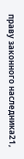праву законного наследника21,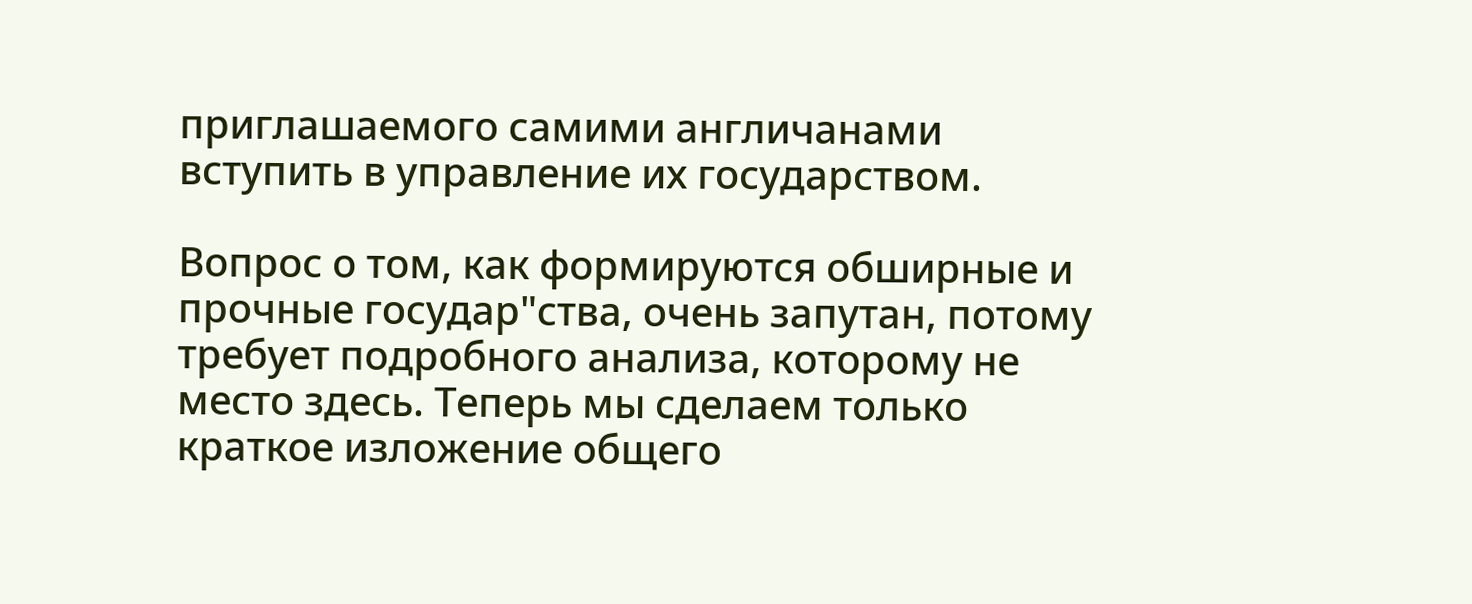приглашаемого самими англичанами вступить в управление их государством.

Вопрос о том, как формируются обширные и прочные государ"ства, очень запутан, потому требует подробного анализа, которому не место здесь. Теперь мы сделаем только краткое изложение общего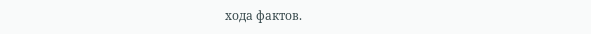хода фактов.